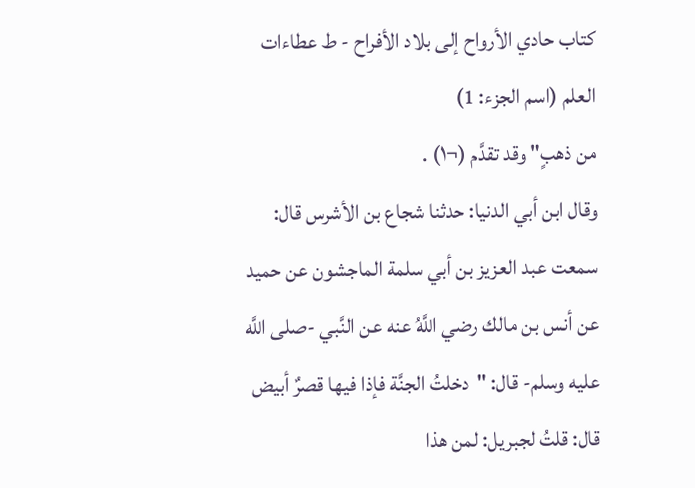كتاب حادي الأرواح إلى بلاد الأفراح - ط عطاءات العلم (اسم الجزء: 1)
من ذهبٍ" وقد تقدَّم (¬١) .
وقال ابن أبي الدنيا: حدثنا شجاع بن الأشرس قال: سمعت عبد العزيز بن أبي سلمة الماجشون عن حميد عن أنس بن مالك رضي اللَّهُ عنه عن النَّبي -صلى اللَّه عليه وسلم- قال: "دخلتُ الجنَّة فإذا فيها قصرٌ أبيض قال: قلتُ لجبريل: لمن هذا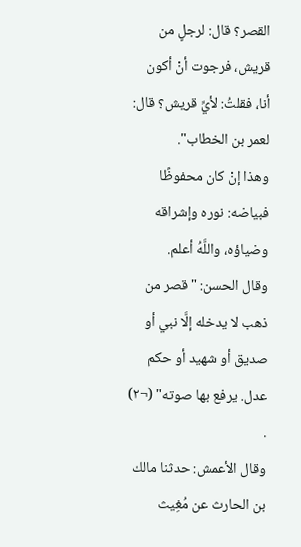القصر؟ قال: لرجلٍ من قريش، فرجوت أنْ أكون أنا، فقلتُ: لأيِّ قريش؟ قال: لعمر بن الخطاب".
وهذا إنْ كان محفوظًا فبياضه: نوره وإشراقه وضياؤه، واللَّهُ أعلم.
وقال الحسن: "قصر من ذهب لا يدخله إلَّا نبي أو صديق أو شهيد أو حكم عدل. يرفع بها صوته" (¬٢) .
وقال الأعمش: حدثنا مالك بن الحارث عن مُغِيث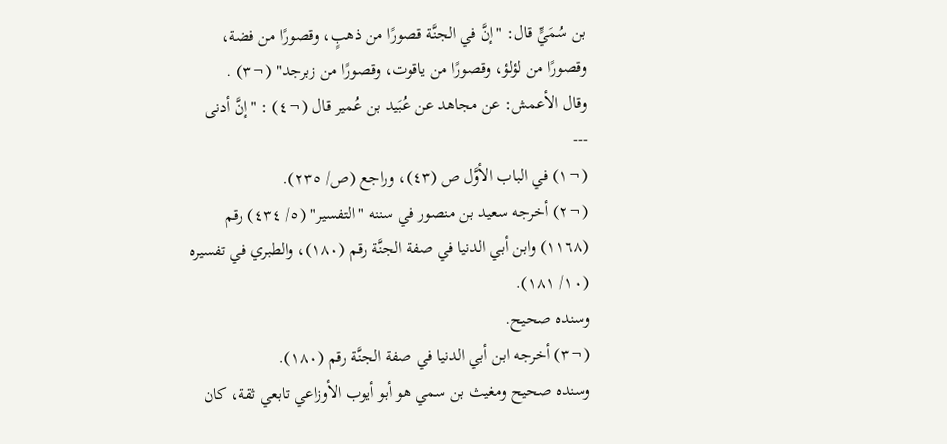بن سُمَيٍّ قال: "إنَّ في الجنَّة قصورًا من ذهبٍ، وقصورًا من فضة، وقصورًا من لؤلؤ، وقصورًا من ياقوت، وقصورًا من زبرجد" (¬٣) .
وقال الأعمش: عن مجاهد عن عُبَيد بن عُمير قال (¬٤) : "إنَّ أدنى
---
(¬١) في الباب الأوَّل ص (٤٣)، وراجع (ص/ ٢٣٥).
(¬٢) أخرجه سعيد بن منصور في سننه "التفسير" (٥/ ٤٣٤) رقم (١١٦٨) وابن أبي الدنيا في صفة الجنَّة رقم (١٨٠)، والطبري في تفسيره (١٠/ ١٨١).
وسنده صحيح.
(¬٣) أخرجه ابن أبي الدنيا في صفة الجنَّة رقم (١٨٠).
وسنده صحيح ومغيث بن سمي هو أبو أيوب الأوزاعي تابعي ثقة، كان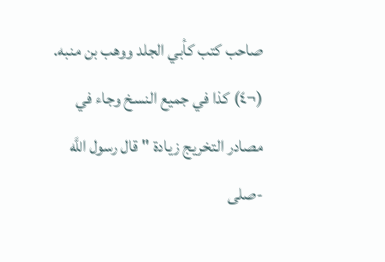صاحب كتب كأبي الجلد ووهب بن منبه.
(¬٤) كذا في جميع النسخ وجاء في مصادر التخريج زيادة "قال رسول اللَّه -صلى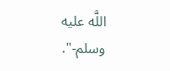اللَّه عليه وسلم-".